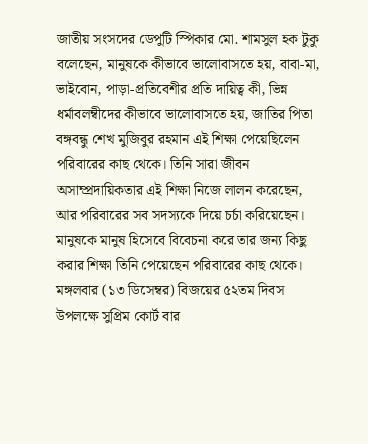জাতীয় সংসদের ডেপুটি স্পিকার মো. শামসুল হক টুকু বলেছেন, মানুষকে কীভাবে ভালোবাসতে হয়, বাবা-মা, ভাইবোন, পাড়া-প্রতিবেশীর প্রতি দায়িত্ব কী, ভিন্ন ধর্মাবলম্বীদের কীভাবে ভালোবাসতে হয়, জাতির পিতা বঙ্গবন্ধু শেখ মুজিবুর রহমান এই শিক্ষা পেয়েছিলেন পরিবারের কাছ থেকে। তিনি সারা জীবন অসাম্প্রদায়িকতার এই শিক্ষা নিজে লালন করেছেন, আর পরিবারের সব সদস্যকে দিয়ে চর্চা করিয়েছেন। মানুষকে মানুষ হিসেবে বিবেচনা করে তার জন্য কিছু করার শিক্ষা তিনি পেয়েছেন পরিবারের কাছ থেকে।
মঙ্গলবার (১৩ ডিসেম্বর) বিজয়ের ৫২তম দিবস উপলক্ষে সুপ্রিম কোর্ট বার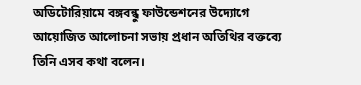অডিটোরিয়ামে বঙ্গবন্ধু ফাউন্ডেশনের উদ্যোগে আয়োজিত আলোচনা সভায় প্রধান অতিথির বক্তব্যে তিনি এসব কথা বলেন।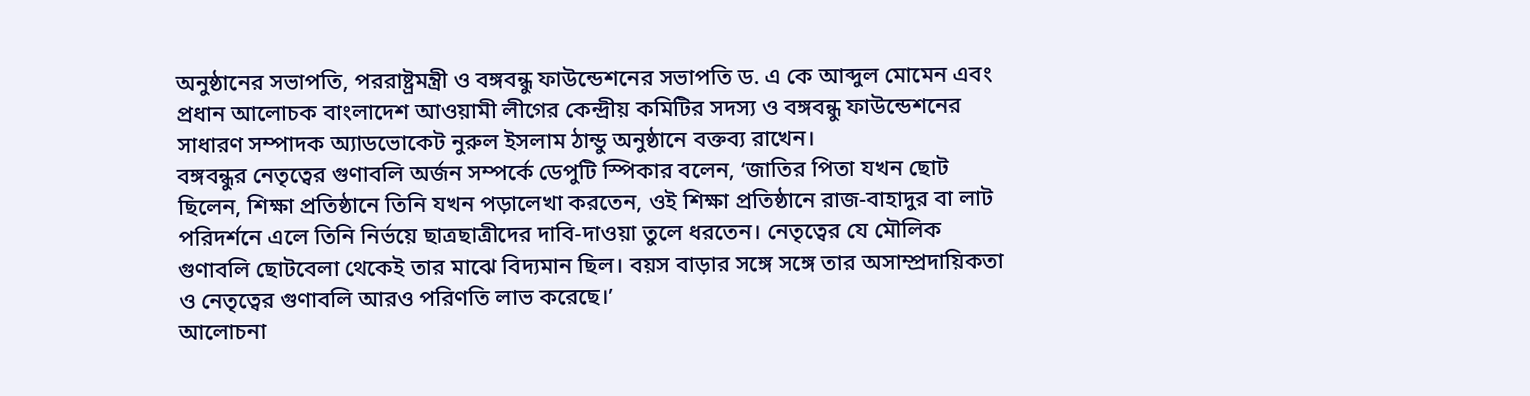অনুষ্ঠানের সভাপতি, পররাষ্ট্রমন্ত্রী ও বঙ্গবন্ধু ফাউন্ডেশনের সভাপতি ড. এ কে আব্দুল মোমেন এবং প্রধান আলোচক বাংলাদেশ আওয়ামী লীগের কেন্দ্রীয় কমিটির সদস্য ও বঙ্গবন্ধু ফাউন্ডেশনের সাধারণ সম্পাদক অ্যাডভোকেট নুরুল ইসলাম ঠান্ডু অনুষ্ঠানে বক্তব্য রাখেন।
বঙ্গবন্ধুর নেতৃত্বের গুণাবলি অর্জন সম্পর্কে ডেপুটি স্পিকার বলেন, ‘জাতির পিতা যখন ছোট ছিলেন, শিক্ষা প্রতিষ্ঠানে তিনি যখন পড়ালেখা করতেন, ওই শিক্ষা প্রতিষ্ঠানে রাজ-বাহাদুর বা লাট পরিদর্শনে এলে তিনি নির্ভয়ে ছাত্রছাত্রীদের দাবি-দাওয়া তুলে ধরতেন। নেতৃত্বের যে মৌলিক গুণাবলি ছোটবেলা থেকেই তার মাঝে বিদ্যমান ছিল। বয়স বাড়ার সঙ্গে সঙ্গে তার অসাম্প্রদায়িকতা ও নেতৃত্বের গুণাবলি আরও পরিণতি লাভ করেছে।’
আলোচনা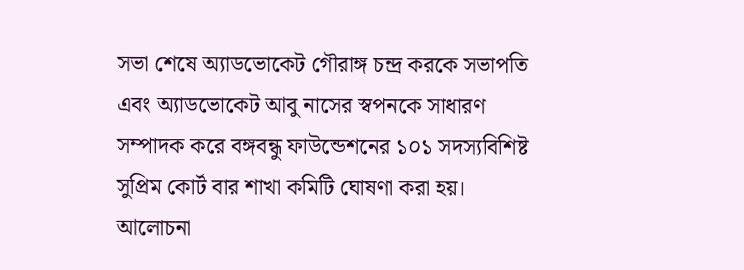সভা শেষে অ্যাডভোকেট গৌরাঙ্গ চন্দ্র করকে সভাপতি এবং অ্যাডভোকেট আবু নাসের স্বপনকে সাধারণ সম্পাদক করে বঙ্গবন্ধু ফাউন্ডেশনের ১০১ সদস্যবিশিষ্ট সুপ্রিম কোর্ট বার শাখা কমিটি ঘোষণা করা হয়।
আলোচনা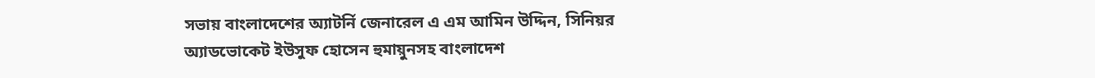সভায় বাংলাদেশের অ্যাটর্নি জেনারেল এ এম আমিন উদ্দিন, সিনিয়র অ্যাডভোকেট ইউসুফ হোসেন হুমায়ুনসহ বাংলাদেশ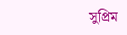সুপ্রিম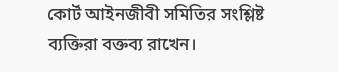কোর্ট আইনজীবী সমিতির সংশ্লিষ্ট ব্যক্তিরা বক্তব্য রাখেন।